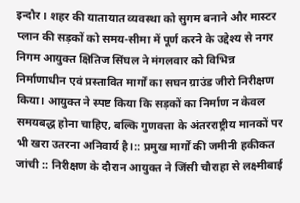इन्दौर । शहर की यातायात व्यवस्था को सुगम बनाने और मास्टर प्लान की सड़कों को समय-सीमा में पूर्ण करने के उद्देश्य से नगर निगम आयुक्त क्षितिज सिंघल ने मंगलवार को विभिन्न निर्माणाधीन एवं प्रस्तावित मार्गों का सघन ग्राउंड जीरो निरीक्षण किया। आयुक्त ने स्पष्ट किया कि सड़कों का निर्माण न केवल समयबद्ध होना चाहिए, बल्कि गुणवत्ता के अंतरराष्ट्रीय मानकों पर भी खरा उतरना अनिवार्य है।:: प्रमुख मार्गों की जमीनी हकीकत जांची :: निरीक्षण के दौरान आयुक्त ने जिंसी चौराहा से लक्ष्मीबाई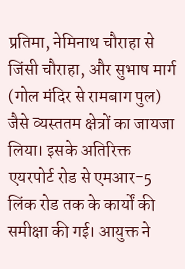प्रतिमा, नेमिनाथ चौराहा से जिंसी चौराहा, और सुभाष मार्ग (गोल मंदिर से रामबाग पुल) जैसे व्यस्ततम क्षेत्रों का जायजा लिया। इसके अतिरिक्त एयरपोर्ट रोड से एमआर-5 लिंक रोड तक के कार्यों की समीक्षा की गई। आयुक्त ने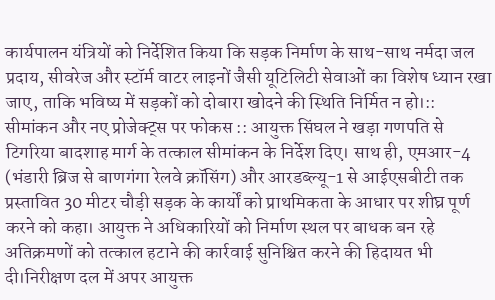कार्यपालन यंत्रियों को निर्देशित किया कि सड़क निर्माण के साथ-साथ नर्मदा जल प्रदाय, सीवरेज और स्टॉर्म वाटर लाइनों जैसी यूटिलिटी सेवाओं का विशेष ध्यान रखा जाए, ताकि भविष्य में सड़कों को दोबारा खोदने की स्थिति निर्मित न हो।:: सीमांकन और नए प्रोजेक्ट्स पर फोकस :: आयुक्त सिंघल ने खड़ा गणपति से टिगरिया बादशाह मार्ग के तत्काल सीमांकन के निर्देश दिए। साथ ही, एमआर-4 (भंडारी ब्रिज से बाणगंगा रेलवे क्रॉसिंग) और आरडब्ल्यू-1 से आईएसबीटी तक प्रस्तावित 30 मीटर चौड़ी सड़क के कार्यों को प्राथमिकता के आधार पर शीघ्र पूर्ण करने को कहा। आयुक्त ने अधिकारियों को निर्माण स्थल पर बाधक बन रहे अतिक्रमणों को तत्काल हटाने की कार्रवाई सुनिश्चित करने की हिदायत भी दी।निरीक्षण दल में अपर आयुक्त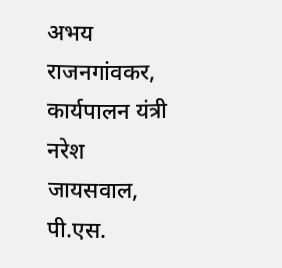अभय राजनगांवकर, कार्यपालन यंत्री नरेश जायसवाल, पी.एस.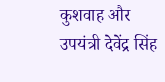कुशवाह और उपयंत्री देवेंद्र सिंह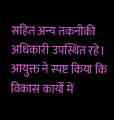सहित अन्य तकनीकी अधिकारी उपस्थित रहे। आयुक्त ने स्पष्ट किया कि विकास कार्यों में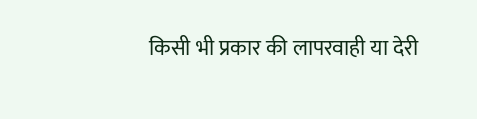किसी भी प्रकार की लापरवाही या देरी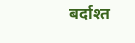बर्दाश्त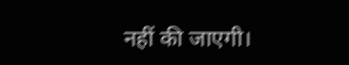नहीं की जाएगी।